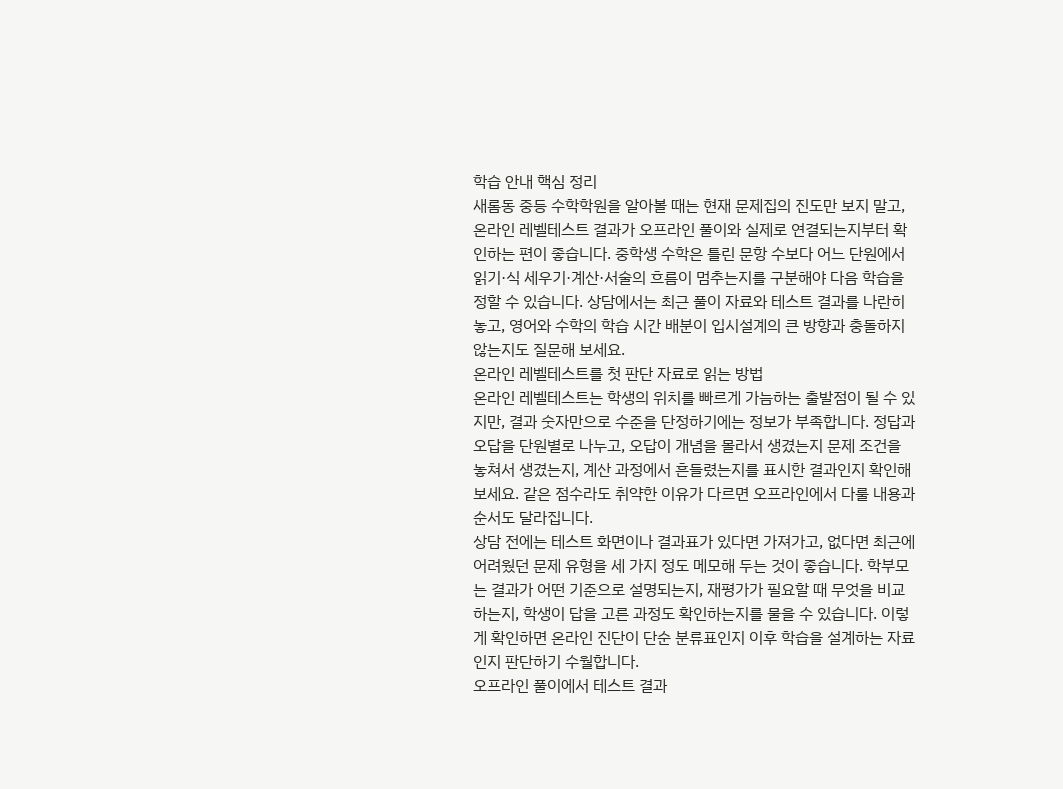학습 안내 핵심 정리
새롬동 중등 수학학원을 알아볼 때는 현재 문제집의 진도만 보지 말고, 온라인 레벨테스트 결과가 오프라인 풀이와 실제로 연결되는지부터 확인하는 편이 좋습니다. 중학생 수학은 틀린 문항 수보다 어느 단원에서 읽기·식 세우기·계산·서술의 흐름이 멈추는지를 구분해야 다음 학습을 정할 수 있습니다. 상담에서는 최근 풀이 자료와 테스트 결과를 나란히 놓고, 영어와 수학의 학습 시간 배분이 입시설계의 큰 방향과 충돌하지 않는지도 질문해 보세요.
온라인 레벨테스트를 첫 판단 자료로 읽는 방법
온라인 레벨테스트는 학생의 위치를 빠르게 가늠하는 출발점이 될 수 있지만, 결과 숫자만으로 수준을 단정하기에는 정보가 부족합니다. 정답과 오답을 단원별로 나누고, 오답이 개념을 몰라서 생겼는지 문제 조건을 놓쳐서 생겼는지, 계산 과정에서 흔들렸는지를 표시한 결과인지 확인해 보세요. 같은 점수라도 취약한 이유가 다르면 오프라인에서 다룰 내용과 순서도 달라집니다.
상담 전에는 테스트 화면이나 결과표가 있다면 가져가고, 없다면 최근에 어려웠던 문제 유형을 세 가지 정도 메모해 두는 것이 좋습니다. 학부모는 결과가 어떤 기준으로 설명되는지, 재평가가 필요할 때 무엇을 비교하는지, 학생이 답을 고른 과정도 확인하는지를 물을 수 있습니다. 이렇게 확인하면 온라인 진단이 단순 분류표인지 이후 학습을 설계하는 자료인지 판단하기 수월합니다.
오프라인 풀이에서 테스트 결과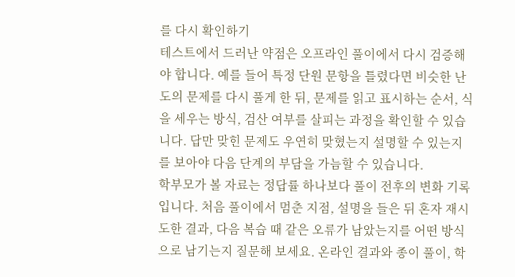를 다시 확인하기
테스트에서 드러난 약점은 오프라인 풀이에서 다시 검증해야 합니다. 예를 들어 특정 단원 문항을 틀렸다면 비슷한 난도의 문제를 다시 풀게 한 뒤, 문제를 읽고 표시하는 순서, 식을 세우는 방식, 검산 여부를 살피는 과정을 확인할 수 있습니다. 답만 맞힌 문제도 우연히 맞혔는지 설명할 수 있는지를 보아야 다음 단계의 부담을 가늠할 수 있습니다.
학부모가 볼 자료는 정답률 하나보다 풀이 전후의 변화 기록입니다. 처음 풀이에서 멈춘 지점, 설명을 들은 뒤 혼자 재시도한 결과, 다음 복습 때 같은 오류가 남았는지를 어떤 방식으로 남기는지 질문해 보세요. 온라인 결과와 종이 풀이, 학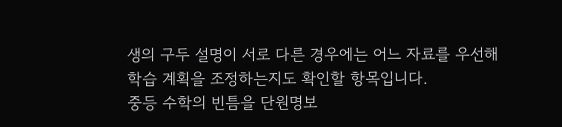생의 구두 설명이 서로 다른 경우에는 어느 자료를 우선해 학습 계획을 조정하는지도 확인할 항목입니다.
중등 수학의 빈틈을 단원명보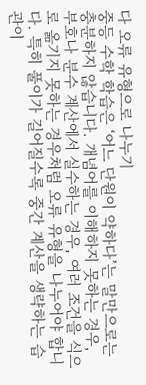다 오류 유형으로 나누기
중등 수학 학습은 ‘어느 단원이 약하다’는 말만으로는 충분하지 않습니다. 개념어를 이해하지 못하는 경우, 부호나 분수 계산에서 실수하는 경우, 여러 조건을 식으로 옮기지 못하는 경우처럼 오류 유형을 나누어야 합니다. 특히 풀이가 길어질수록 중간 계산을 생략하는 습관이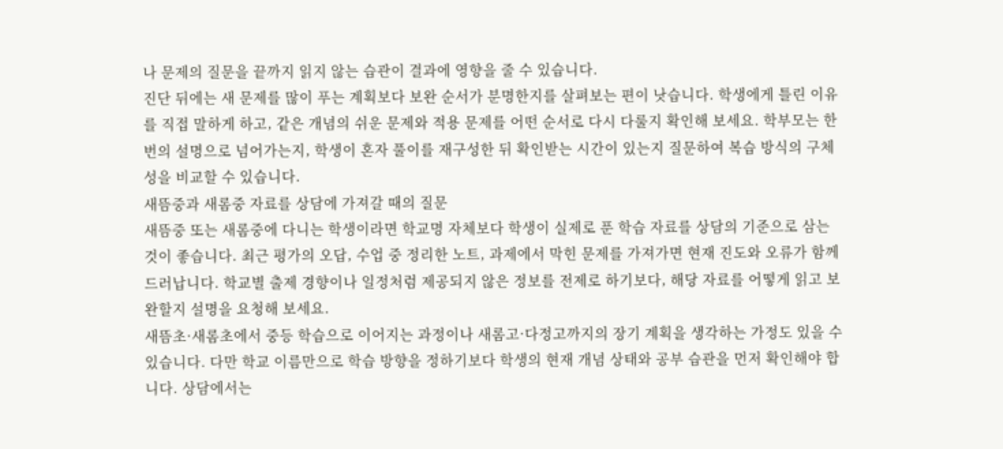나 문제의 질문을 끝까지 읽지 않는 습관이 결과에 영향을 줄 수 있습니다.
진단 뒤에는 새 문제를 많이 푸는 계획보다 보완 순서가 분명한지를 살펴보는 편이 낫습니다. 학생에게 틀린 이유를 직접 말하게 하고, 같은 개념의 쉬운 문제와 적용 문제를 어떤 순서로 다시 다룰지 확인해 보세요. 학부모는 한 번의 설명으로 넘어가는지, 학생이 혼자 풀이를 재구성한 뒤 확인받는 시간이 있는지 질문하여 복습 방식의 구체성을 비교할 수 있습니다.
새뜸중과 새롬중 자료를 상담에 가져갈 때의 질문
새뜸중 또는 새롬중에 다니는 학생이라면 학교명 자체보다 학생이 실제로 푼 학습 자료를 상담의 기준으로 삼는 것이 좋습니다. 최근 평가의 오답, 수업 중 정리한 노트, 과제에서 막힌 문제를 가져가면 현재 진도와 오류가 함께 드러납니다. 학교별 출제 경향이나 일정처럼 제공되지 않은 정보를 전제로 하기보다, 해당 자료를 어떻게 읽고 보완할지 설명을 요청해 보세요.
새뜸초·새롬초에서 중등 학습으로 이어지는 과정이나 새롬고·다정고까지의 장기 계획을 생각하는 가정도 있을 수 있습니다. 다만 학교 이름만으로 학습 방향을 정하기보다 학생의 현재 개념 상태와 공부 습관을 먼저 확인해야 합니다. 상담에서는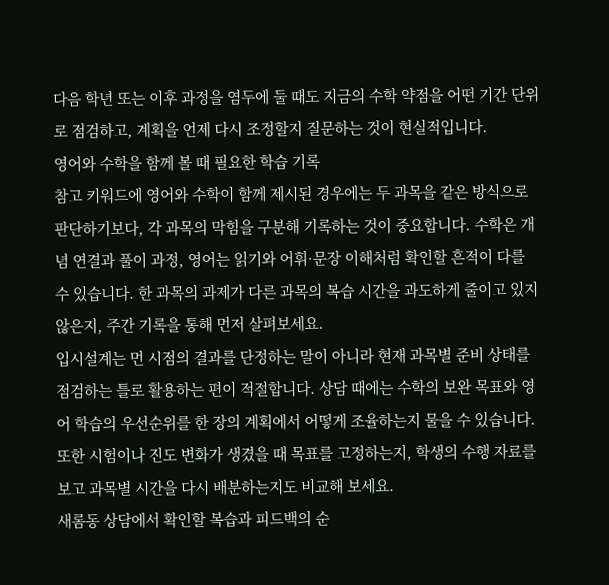다음 학년 또는 이후 과정을 염두에 둘 때도 지금의 수학 약점을 어떤 기간 단위로 점검하고, 계획을 언제 다시 조정할지 질문하는 것이 현실적입니다.
영어와 수학을 함께 볼 때 필요한 학습 기록
참고 키워드에 영어와 수학이 함께 제시된 경우에는 두 과목을 같은 방식으로 판단하기보다, 각 과목의 막힘을 구분해 기록하는 것이 중요합니다. 수학은 개념 연결과 풀이 과정, 영어는 읽기와 어휘·문장 이해처럼 확인할 흔적이 다를 수 있습니다. 한 과목의 과제가 다른 과목의 복습 시간을 과도하게 줄이고 있지 않은지, 주간 기록을 통해 먼저 살펴보세요.
입시설계는 먼 시점의 결과를 단정하는 말이 아니라 현재 과목별 준비 상태를 점검하는 틀로 활용하는 편이 적절합니다. 상담 때에는 수학의 보완 목표와 영어 학습의 우선순위를 한 장의 계획에서 어떻게 조율하는지 물을 수 있습니다. 또한 시험이나 진도 변화가 생겼을 때 목표를 고정하는지, 학생의 수행 자료를 보고 과목별 시간을 다시 배분하는지도 비교해 보세요.
새롬동 상담에서 확인할 복습과 피드백의 순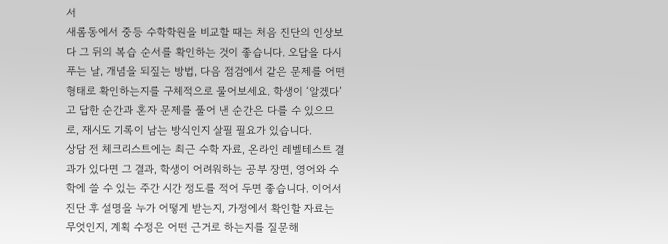서
새롬동에서 중등 수학학원을 비교할 때는 처음 진단의 인상보다 그 뒤의 복습 순서를 확인하는 것이 좋습니다. 오답을 다시 푸는 날, 개념을 되짚는 방법, 다음 점검에서 같은 문제를 어떤 형태로 확인하는지를 구체적으로 물어보세요. 학생이 ‘알겠다’고 답한 순간과 혼자 문제를 풀어 낸 순간은 다를 수 있으므로, 재시도 기록이 남는 방식인지 살필 필요가 있습니다.
상담 전 체크리스트에는 최근 수학 자료, 온라인 레벨테스트 결과가 있다면 그 결과, 학생이 어려워하는 공부 장면, 영어와 수학에 쓸 수 있는 주간 시간 정도를 적어 두면 좋습니다. 이어서 진단 후 설명을 누가 어떻게 받는지, 가정에서 확인할 자료는 무엇인지, 계획 수정은 어떤 근거로 하는지를 질문해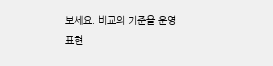보세요. 비교의 기준을 운영 표현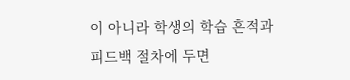이 아니라 학생의 학습 흔적과 피드백 절차에 두면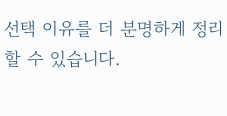선택 이유를 더 분명하게 정리할 수 있습니다.